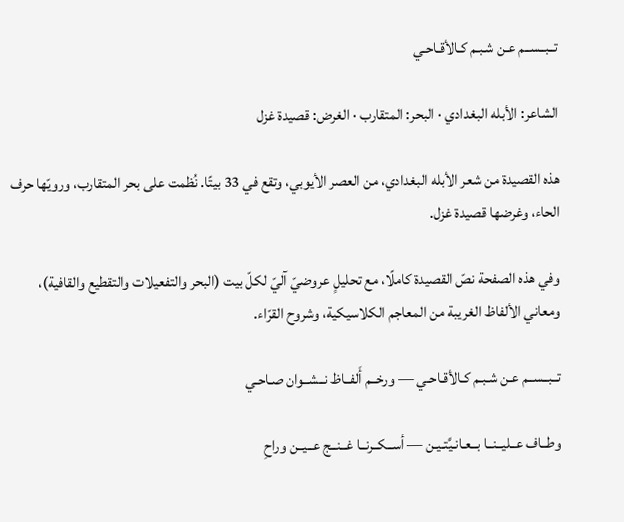تــبــســم عـن شـبـم كـالأقـاحـي

الشاعر: الأبله البغدادي · البحر: المتقارب · الغرض: قصيدة غزل

هذه القصيدة من شعر الأبله البغدادي، من العصر الأيوبي، وتقع في 33 بيتًا. نُظمت على بحر المتقارب، ورويّها حرف الحاء، وغرضها قصيدة غزل.

وفي هذه الصفحة نصّ القصيدة كاملًا، مع تحليلٍ عروضيّ آليّ لكلّ بيت (البحر والتفعيلات والتقطيع والقافية)، ومعاني الألفاظ الغريبة من المعاجم الكلاسيكية، وشروح القرّاء.

تــبــســم عـن شـبـم كـالأقـاحـي — ورخــم أَلفــاظ نــشــوان صـاحـي

وطــاف عــليــنــا بــعـانـيَّتـيـن — أســكــرنــا غــنــج عــيــن وراحِ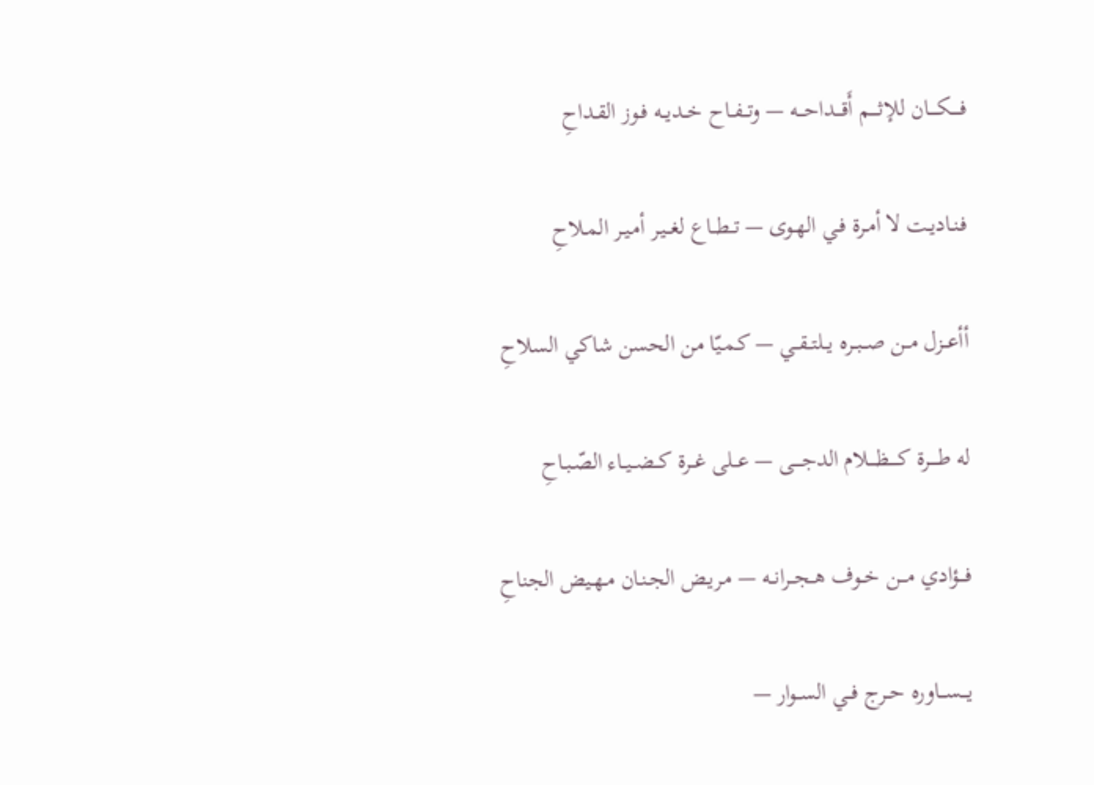فــــكــــان للإثــــم أَقـــداحـــه — وتــفــاح خــديــه فـوز القـداحِ

فـنـاديـت لا أمـرة فـي الهـوى — تــطــاع لغــيـر أمـيـر المـلاحِ

أأعــزل مــن صــبــره يــلتــقــي — كـمـيّا من الحسن شاكي السلاحِ

له طــــرة كــــظــــلام الدجــــى — عــلى غــرة كــضــيــاء الصّـبـاحِ

فـــؤادي مـــن خــوف هــجــرانــه — مـريـض الجـنـان مـهـيض الجناحِ

يـــســـاوره حــرج فــي الســوار —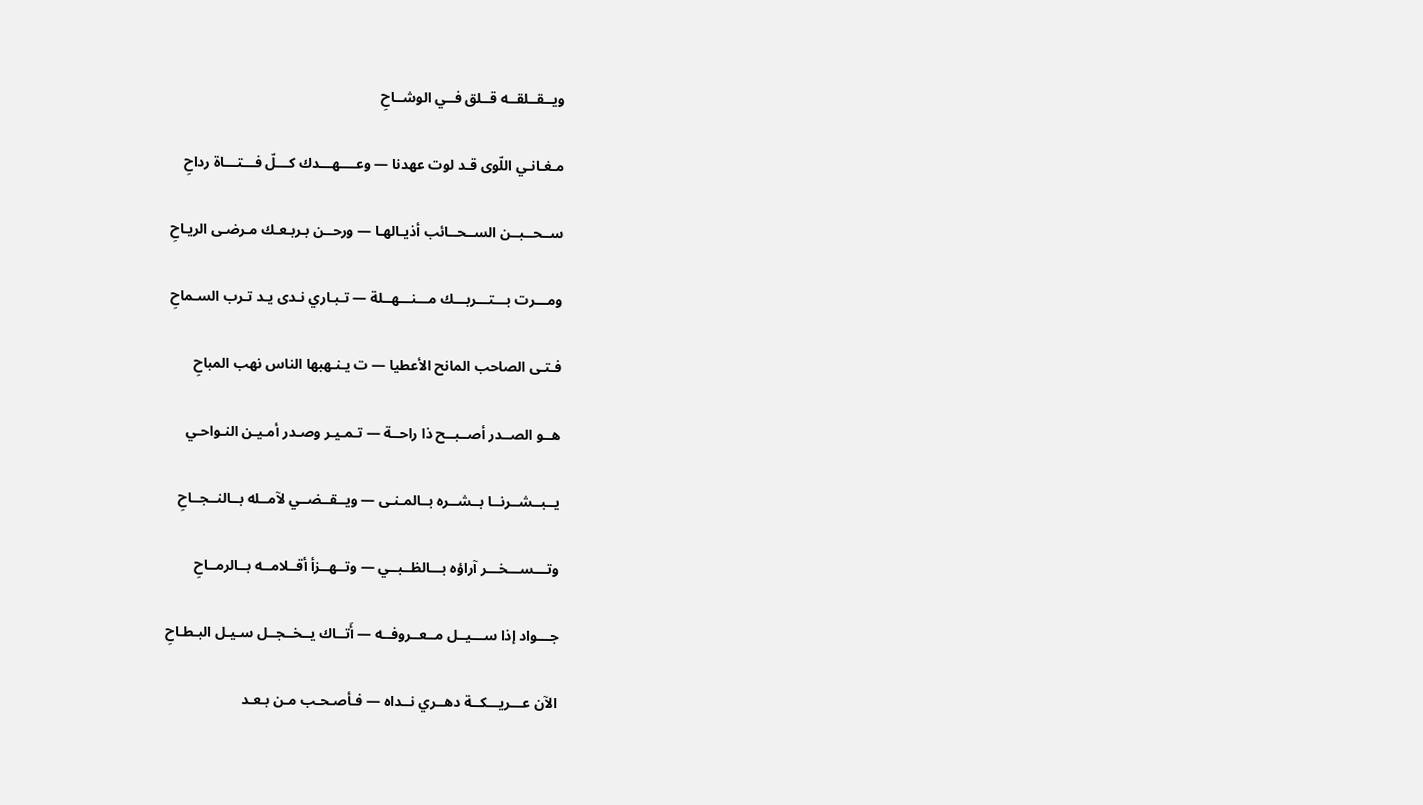ويــقــلقــه قــلق فــي الوشــاحِ

مـغـانـي اللّوى قـد لوت عهدنا — وعــــهـــدك كـــلّ فـــتـــاة رداحِ

ســحــبــن الســحــائب أذيـالهـا — ورحــن بـربـعـك مـرضـى الريـاحِ

ومـــرت بـــتـــربـــك مـــنـــهــلة — تـبـاري نـدى يـد تـرب السـماحِ

فـتـى الصاحب المانح الأعطيا — ت يـنـهبها الناس نهب المباحِ

هــو الصــدر أصــبــح ذا راحــة — تـمـيـر وصـدر أمـيـن النـواحـي

يــبــشــرنــا بــشــره بــالمـنـى — ويــقــضــي لآمــله بــالنــجــاحِ

وتـــســـخـــر آراؤه بـــالظــبــي — وتــهــزأ أقــلامــه بــالرمــاحِ

جـــواد إذا ســـيــل مــعــروفــه — أَتــاك يــخــجــل سـيـل البـطـاحِ

الآن عـــريـــكــة دهــري نــداه — فـأصـحـب مـن بـعـد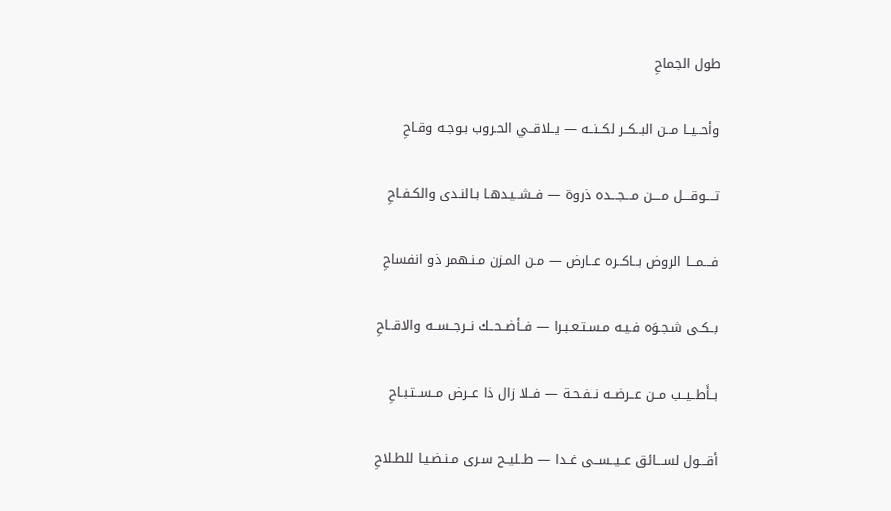طول الجماحِ

وأحــيــا مــن البــكــر لكــنــه — يــلاقــي الحـروب بـوجـه وقـاحِ

تــــوقــــل مــــن مـــجـــده ذروة — فــشــيـدهـا بـالنـدى والكـفـاحِ

فـــمـــا الروض بــاكــره عــارض — مـن المـزن مـنـهمر ذو انفساحِ

بــكـى شـجـوَه فـيـه مـسـتـعـبـرا — فــأضــحــك نــرجــســه والاقــاحِ

بــأَطــيــب مــن عــرضــه نــفـحـة — فــلا زال ذا عــرض مــســتـبـاحِ

أقـــول لســـائق عــيــســى غــدا — طــليــح سـرى مـنـضـيـا للطـلاحِ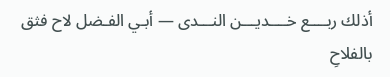أذلك ربــــع خــــديـــن النـــدى — أبـي الفـضل لاح فثق بالفلاحِ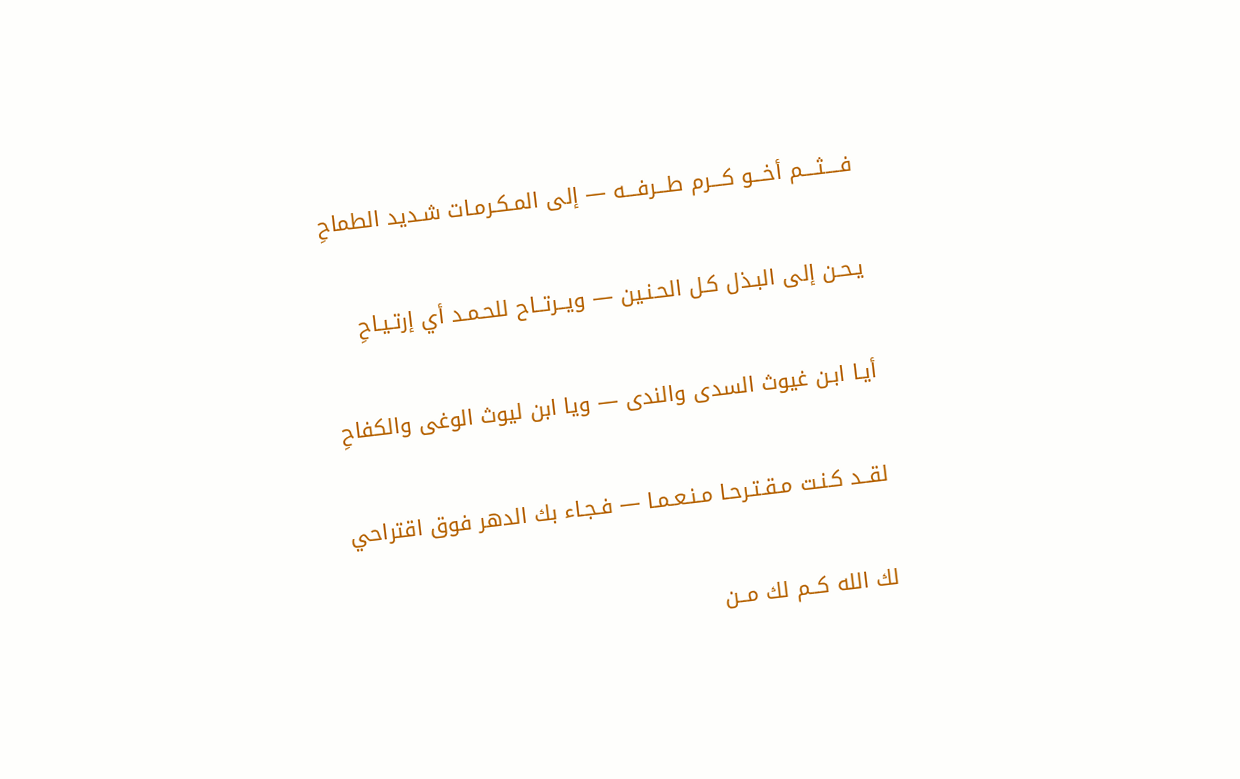فــــثــــم أخـــو كـــرم طـــرفـــه — إلى المـكـرمـات شـديد الطماحِ

يـحـن إلى البـذل كـل الحـنـين — ويــرتــاح للحـمـد أي إرتـيـاحِ

أيـا ابـن غيوث السدى والندى — ويا ابن ليوث الوغى والكفاحِ

لقــد كـنـت مـقـتـرحـا مـنـعـمـا — فـجـاء بك الدهر فوق اقتراحي

لك الله كــم لك مــن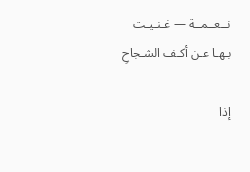نــعــمــة — غـنـيـت بـهـا عـن أكـف الشـجاحِ

إذا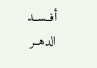أفــســد الدهــر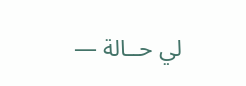لي حــالة —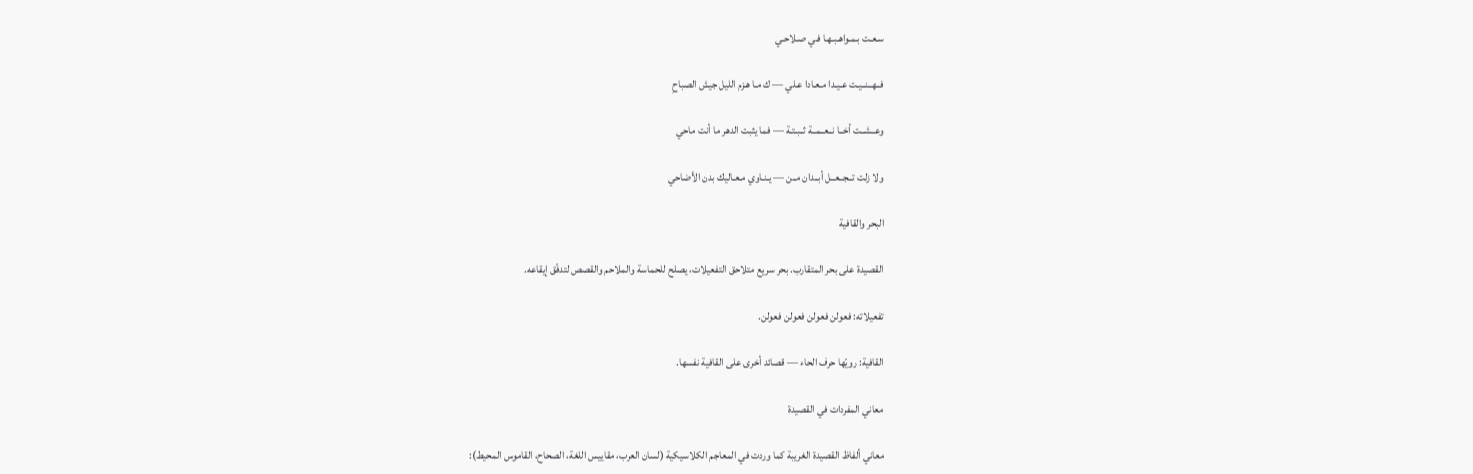سـعـت بـمـواهـبـهـا فـي صـلاحـي

فــهــنــيـت عـيـدا مـعـادا عـلي — ك مـا هـزم الليل جيش الصباحِ

وعــشــت أخــا نــعــمــة ثــبـتـة — فما يثبت الدهر ما أنت ماحي

ولا زلت تــجــعــل أبــدان مــن — يـنـاوي مـعـاليك بدن الأضاحي

البحر والقافية

القصيدة على بحر المتقارب. بحر سريع متلاحق التفعيلات، يصلح للحماسة والملاحم والقصص لتدفّق إيقاعه.

تفعيلاته: فعولن فعولن فعولن فعولن.

القافية: رويّها حرف الحاء — قصائد أخرى على القافية نفسها.

معاني المفردات في القصيدة

معاني ألفاظ القصيدة الغريبة كما وردت في المعاجم الكلاسيكية (لسان العرب، مقاييس اللغة، الصحاح، القاموس المحيط):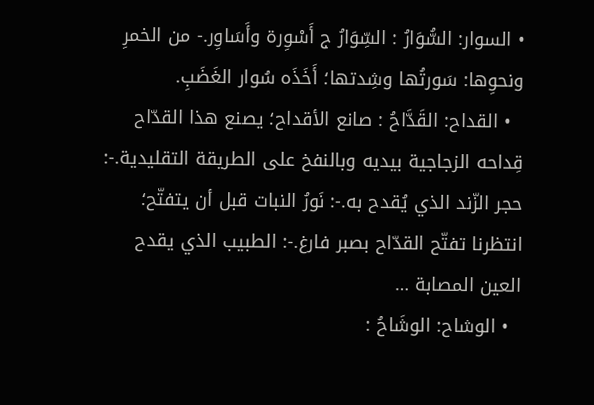• السوار: السُّوَارُ : السِّوَارُ ج أَسْوِرة وأَسَاوِر.- من الخمرِ ونحوِها: سَورتُها وشِدتها؛ أَخَذَه سُوار الغَضَبِ.
  • القداح: القَدَّاحُ : صانع الأقداح؛ يصنع هذا القدّاح قِداحه الزجاجية بيديه وبالنفخ على الطريقة التقليدية.-: حجر الزّند الذي يُقدح به.-: نَورُ النبات قبل أن يتفتّح؛ انتظرنا تفتّح القدّاح بصبر فارغ.-: الطبيب الذي يقدح العين المصابة …
  • الوشاح: الوشَاحُ :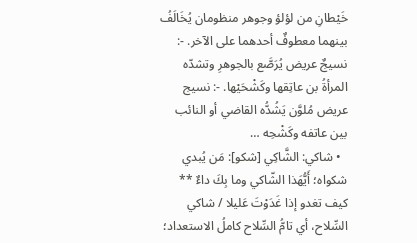خَيْطانِ من لؤلؤ وجوهر منظومان يُخَالَفُ بينهما معطوفٌ أحدهما على الآخر. -: نسيجٌ عريض يُرَصَّع بالجوهرِ وتشدّه المرأةُ بن عاتِقها وكَشْحَيْها. -: نسيج عريض مُلوَّن يَشُدُّه القاضي أو النائب بين عاتفه وكَشْحِه …
  • شاكي: الشَّاكِي [شكو]: مَن يُبدي شكواه؛ أَيُّهَذا الشّاكي وما بِكَ داءٌ ** كيف تغدو إذا غَدَوْتَ عَليلا / شاكي السِّلاح، أي تامُّ السِّلاح كاملُ الاستعداد؛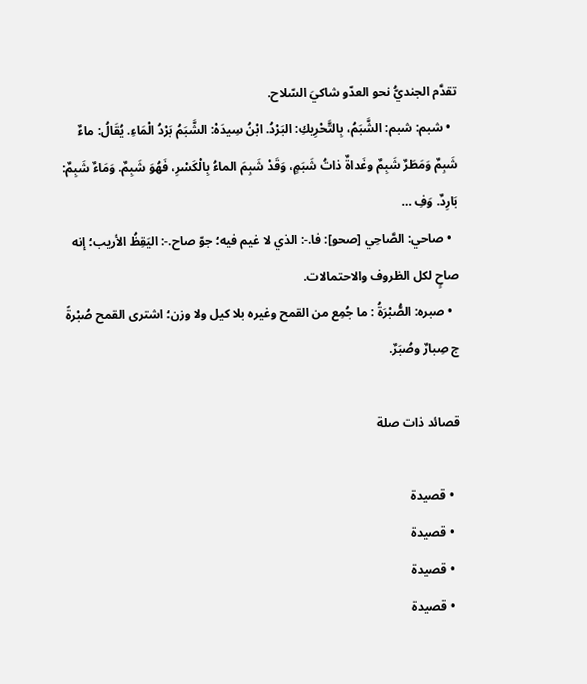تقدَّم الجنديُّ نحو العدّو شاكيَ السّلاح.
  • شبم: شبم: الشَّبَمُ، بِالتَّحْرِيكِ: البَرْدُ. ابْنُ سِيدَهْ: الشَّبَمُ بَرْدُ الْمَاءِ. يُقَالُ: ماءٌ شَبِمٌ وَمَطَرٌ شَبِمٌ وغَداةٌ ذاتُ شَبَمٍ، وَقَدْ شَبِمَ الماءُ بِالْكَسْرِ، فَهُوَ شَبِمٌ. وَمَاءٌ شَبِمٌ: بَارِدٌ. وَفِ …
  • صاحي: الصَّاحِي [صحو]: فا.-: الذي لا غيم فيه؛ جوّ صاح.-: اليَقِظُ الأريب؛ إنه صاحٍ لكل الظروف والاحتمالات.
  • صبره: الصُّبْرَةُ : ما جُمِع من القمح وغيره بلا كيل ولا وزن؛ اشترى القمح صُبْرةً ج صِبارٌ وصُبَرٌ.

قصائد ذات صلة

  • قصيدة
  • قصيدة
  • قصيدة
  • قصيدة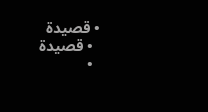• قصيدة
  • قصيدة
  •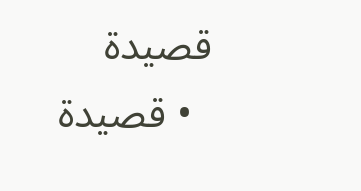قصيدة
  • قصيدة